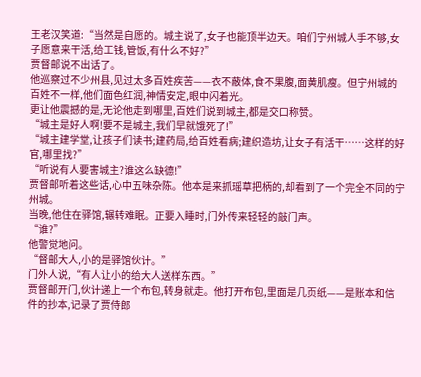王老汉笑道:“当然是自愿的。城主说了,女子也能顶半边天。咱们宁州城人手不够,女子愿意来干活,给工钱,管饭,有什么不好?”
贾督邮说不出话了。
他巡察过不少州县,见过太多百姓疾苦——衣不蔽体,食不果腹,面黄肌瘦。但宁州城的百姓不一样,他们面色红润,神情安定,眼中闪着光。
更让他震撼的是,无论他走到哪里,百姓们说到城主,都是交口称赞。
“城主是好人啊!要不是城主,我们早就饿死了!”
“城主建学堂,让孩子们读书;建药局,给百姓看病;建织造坊,让女子有活干……这样的好官,哪里找?”
“听说有人要害城主?谁这么缺德!”
贾督邮听着这些话,心中五味杂陈。他本是来抓瑶草把柄的,却看到了一个完全不同的宁州城。
当晚,他住在驿馆,辗转难眠。正要入睡时,门外传来轻轻的敲门声。
“谁?”
他警觉地问。
“督邮大人,小的是驿馆伙计。”
门外人说,“有人让小的给大人送样东西。”
贾督邮开门,伙计递上一个布包,转身就走。他打开布包,里面是几页纸——是账本和信件的抄本,记录了贾侍郎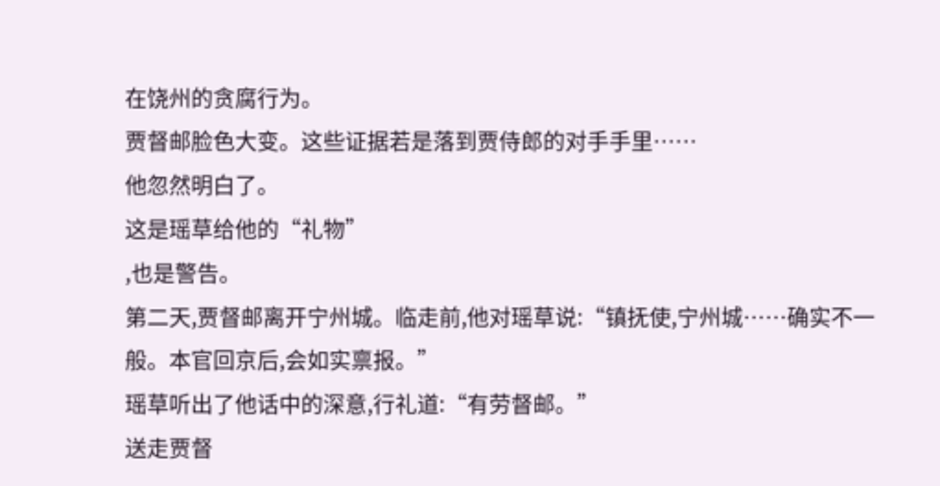在饶州的贪腐行为。
贾督邮脸色大变。这些证据若是落到贾侍郎的对手手里……
他忽然明白了。
这是瑶草给他的“礼物”
,也是警告。
第二天,贾督邮离开宁州城。临走前,他对瑶草说:“镇抚使,宁州城……确实不一般。本官回京后,会如实禀报。”
瑶草听出了他话中的深意,行礼道:“有劳督邮。”
送走贾督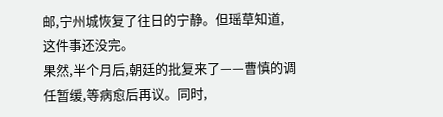邮,宁州城恢复了往日的宁静。但瑶草知道,这件事还没完。
果然,半个月后,朝廷的批复来了——曹慎的调任暂缓,等病愈后再议。同时,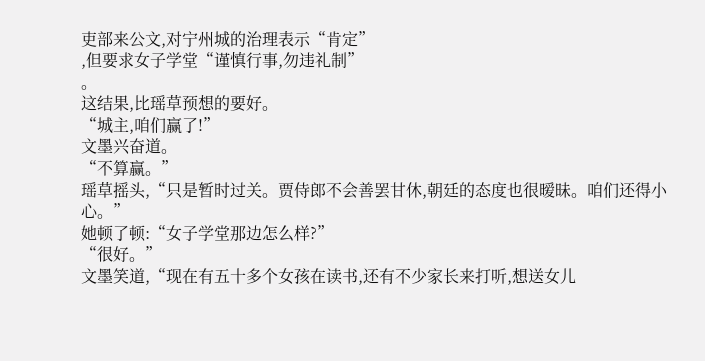吏部来公文,对宁州城的治理表示“肯定”
,但要求女子学堂“谨慎行事,勿违礼制”
。
这结果,比瑶草预想的要好。
“城主,咱们赢了!”
文墨兴奋道。
“不算赢。”
瑶草摇头,“只是暂时过关。贾侍郎不会善罢甘休,朝廷的态度也很暧昧。咱们还得小心。”
她顿了顿:“女子学堂那边怎么样?”
“很好。”
文墨笑道,“现在有五十多个女孩在读书,还有不少家长来打听,想送女儿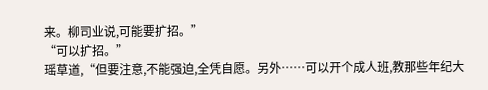来。柳司业说,可能要扩招。”
“可以扩招。”
瑶草道,“但要注意,不能强迫,全凭自愿。另外……可以开个成人班,教那些年纪大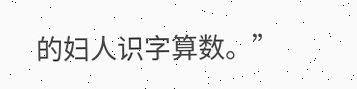的妇人识字算数。”